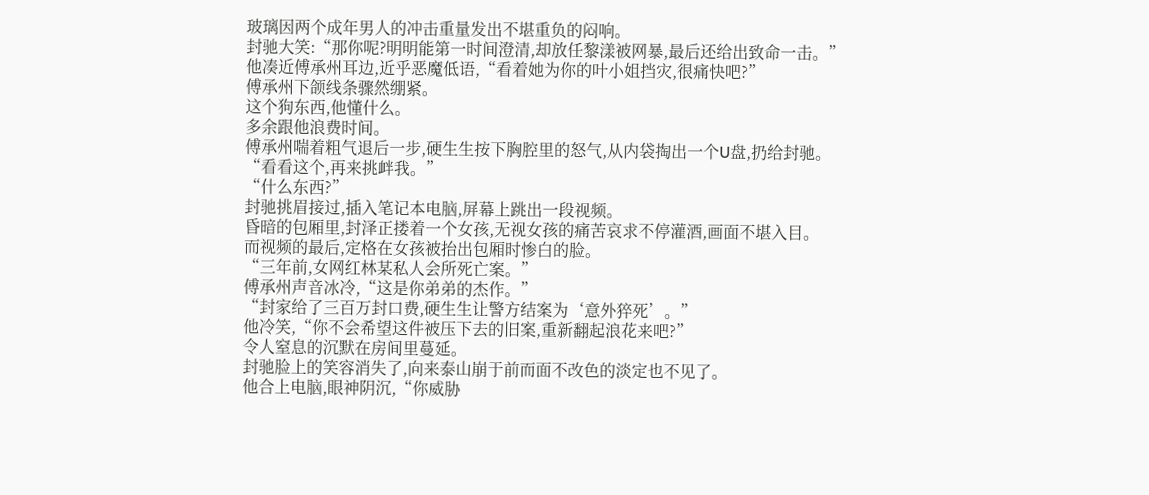玻璃因两个成年男人的冲击重量发出不堪重负的闷响。
封驰大笑:“那你呢?明明能第一时间澄清,却放任黎漾被网暴,最后还给出致命一击。”
他凑近傅承州耳边,近乎恶魔低语,“看着她为你的叶小姐挡灾,很痛快吧?”
傅承州下颌线条骤然绷紧。
这个狗东西,他懂什么。
多余跟他浪费时间。
傅承州喘着粗气退后一步,硬生生按下胸腔里的怒气,从内袋掏出一个U盘,扔给封驰。
“看看这个,再来挑衅我。”
“什么东西?”
封驰挑眉接过,插入笔记本电脑,屏幕上跳出一段视频。
昏暗的包厢里,封泽正搂着一个女孩,无视女孩的痛苦哀求不停灌酒,画面不堪入目。
而视频的最后,定格在女孩被抬出包厢时惨白的脸。
“三年前,女网红林某私人会所死亡案。”
傅承州声音冰冷,“这是你弟弟的杰作。”
“封家给了三百万封口费,硬生生让警方结案为‘意外猝死’。”
他冷笑,“你不会希望这件被压下去的旧案,重新翻起浪花来吧?”
令人窒息的沉默在房间里蔓延。
封驰脸上的笑容消失了,向来泰山崩于前而面不改色的淡定也不见了。
他合上电脑,眼神阴沉,“你威胁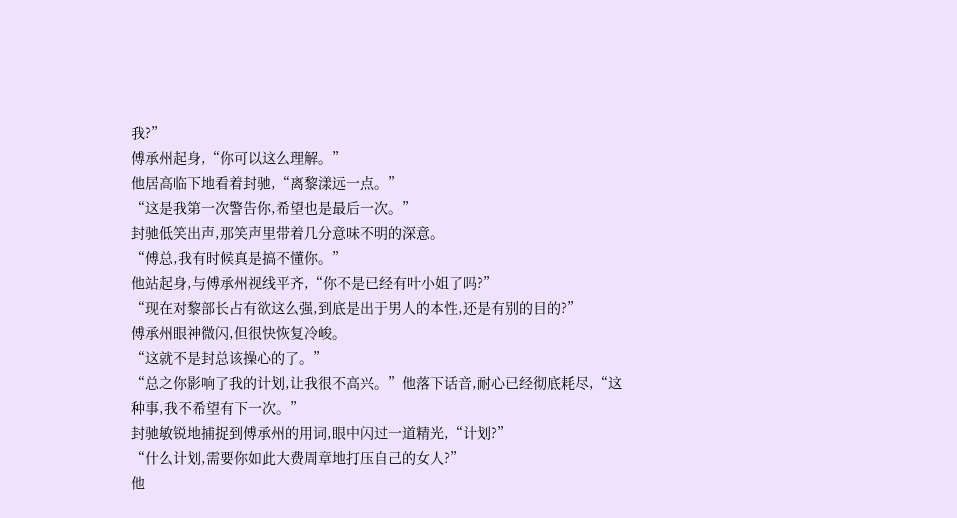我?”
傅承州起身,“你可以这么理解。”
他居高临下地看着封驰,“离黎漾远一点。”
“这是我第一次警告你,希望也是最后一次。”
封驰低笑出声,那笑声里带着几分意味不明的深意。
“傅总,我有时候真是搞不懂你。”
他站起身,与傅承州视线平齐,“你不是已经有叶小姐了吗?”
“现在对黎部长占有欲这么强,到底是出于男人的本性,还是有别的目的?”
傅承州眼神微闪,但很快恢复冷峻。
“这就不是封总该操心的了。”
“总之你影响了我的计划,让我很不高兴。”他落下话音,耐心已经彻底耗尽,“这种事,我不希望有下一次。”
封驰敏锐地捕捉到傅承州的用词,眼中闪过一道精光,“计划?”
“什么计划,需要你如此大费周章地打压自己的女人?”
他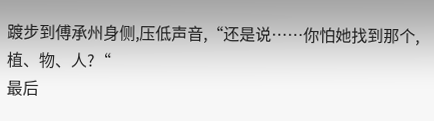踱步到傅承州身侧,压低声音,“还是说……你怕她找到那个,植、物、人?“
最后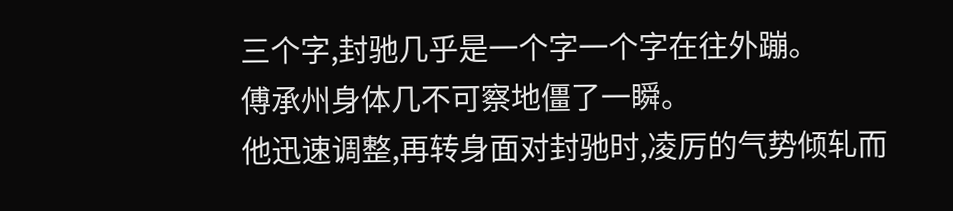三个字,封驰几乎是一个字一个字在往外蹦。
傅承州身体几不可察地僵了一瞬。
他迅速调整,再转身面对封驰时,凌厉的气势倾轧而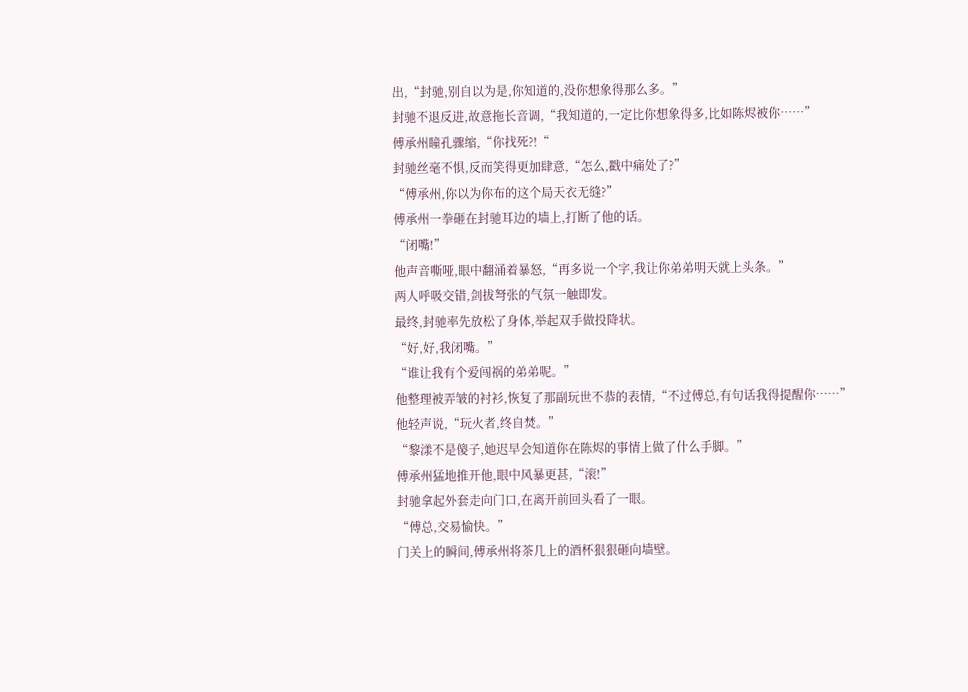出,“封驰,别自以为是,你知道的,没你想象得那么多。”
封驰不退反进,故意拖长音调,“我知道的,一定比你想象得多,比如陈烬被你……”
傅承州瞳孔骤缩,“你找死?!“
封驰丝毫不惧,反而笑得更加肆意,“怎么,戳中痛处了?”
“傅承州,你以为你布的这个局天衣无缝?”
傅承州一拳砸在封驰耳边的墙上,打断了他的话。
“闭嘴!”
他声音嘶哑,眼中翻涌着暴怒,“再多说一个字,我让你弟弟明天就上头条。”
两人呼吸交错,剑拔弩张的气氛一触即发。
最终,封驰率先放松了身体,举起双手做投降状。
“好,好,我闭嘴。”
“谁让我有个爱闯祸的弟弟呢。”
他整理被弄皱的衬衫,恢复了那副玩世不恭的表情,“不过傅总,有句话我得提醒你……”
他轻声说,“玩火者,终自焚。”
“黎漾不是傻子,她迟早会知道你在陈烬的事情上做了什么手脚。”
傅承州猛地推开他,眼中风暴更甚,“滚!”
封驰拿起外套走向门口,在离开前回头看了一眼。
“傅总,交易愉快。”
门关上的瞬间,傅承州将茶几上的酒杯狠狠砸向墙壁。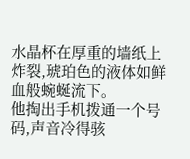水晶杯在厚重的墙纸上炸裂,琥珀色的液体如鲜血般蜿蜒流下。
他掏出手机拨通一个号码,声音冷得骇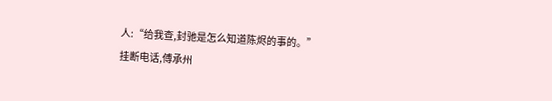人:“给我查,封驰是怎么知道陈烬的事的。”
挂断电话,傅承州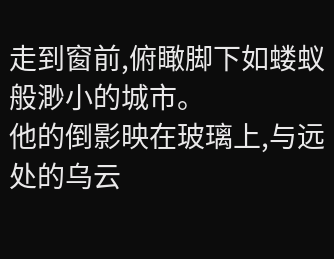走到窗前,俯瞰脚下如蝼蚁般渺小的城市。
他的倒影映在玻璃上,与远处的乌云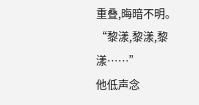重叠,晦暗不明。
“黎漾,黎漾,黎漾……”
他低声念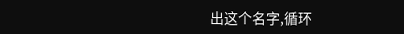出这个名字,循环